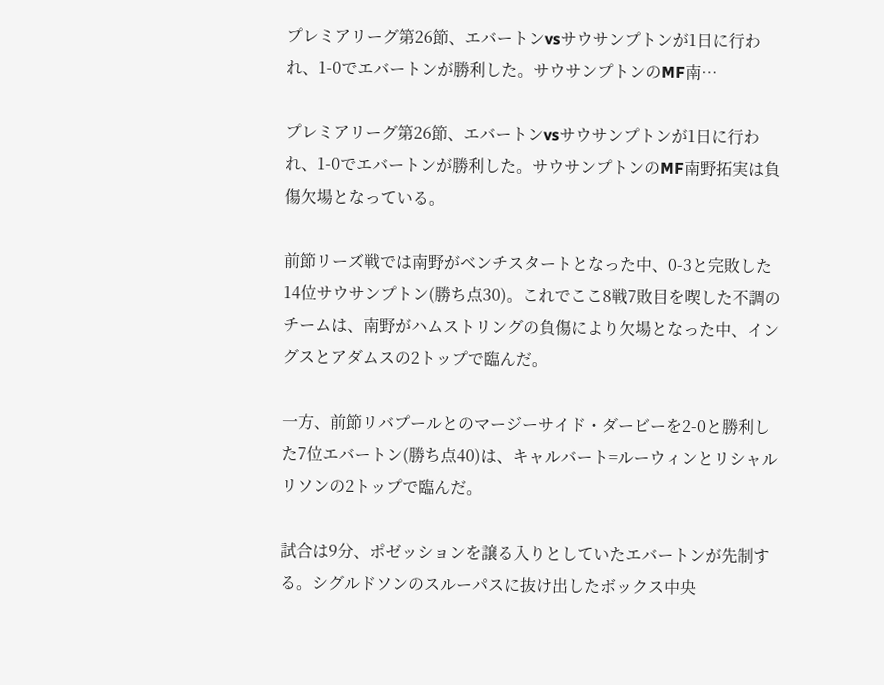プレミアリーグ第26節、エバートンvsサウサンプトンが1日に行われ、1-0でエバートンが勝利した。サウサンプトンのMF南…

プレミアリーグ第26節、エバートンvsサウサンプトンが1日に行われ、1-0でエバートンが勝利した。サウサンプトンのMF南野拓実は負傷欠場となっている。

前節リーズ戦では南野がベンチスタートとなった中、0-3と完敗した14位サウサンプトン(勝ち点30)。これでここ8戦7敗目を喫した不調のチームは、南野がハムストリングの負傷により欠場となった中、イングスとアダムスの2トップで臨んだ。

一方、前節リバプールとのマージーサイド・ダービーを2-0と勝利した7位エバートン(勝ち点40)は、キャルバート=ルーウィンとリシャルリソンの2トップで臨んだ。

試合は9分、ポゼッションを譲る入りとしていたエバートンが先制する。シグルドソンのスルーパスに抜け出したボックス中央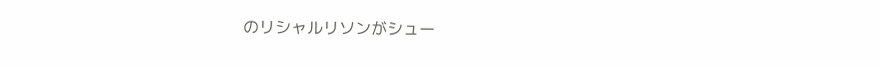のリシャルリソンがシュー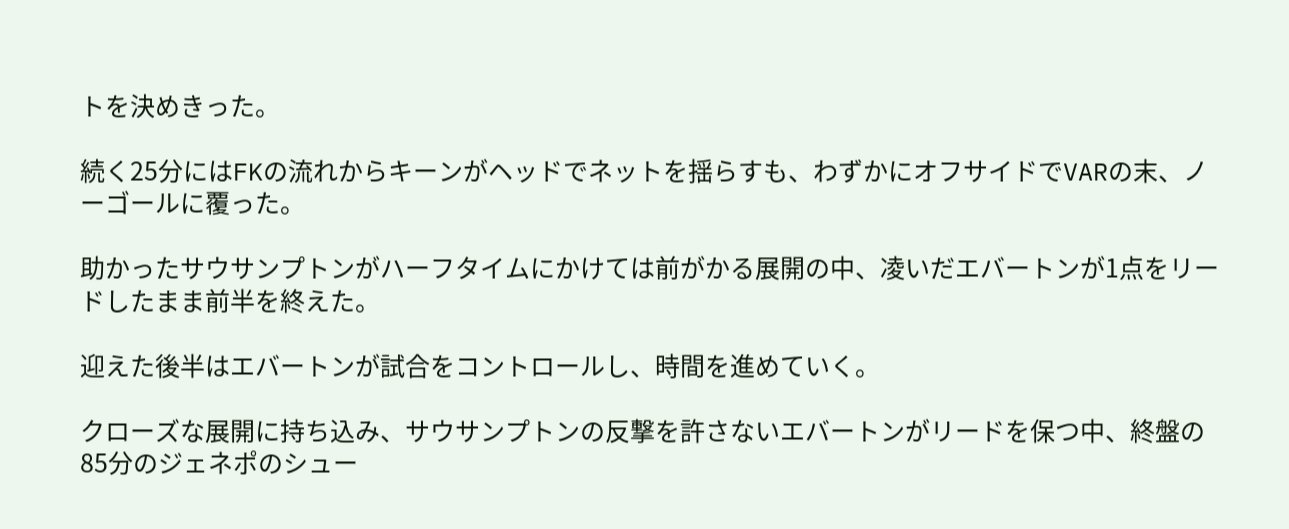トを決めきった。

続く25分にはFKの流れからキーンがヘッドでネットを揺らすも、わずかにオフサイドでVARの末、ノーゴールに覆った。

助かったサウサンプトンがハーフタイムにかけては前がかる展開の中、凌いだエバートンが1点をリードしたまま前半を終えた。

迎えた後半はエバートンが試合をコントロールし、時間を進めていく。

クローズな展開に持ち込み、サウサンプトンの反撃を許さないエバートンがリードを保つ中、終盤の85分のジェネポのシュー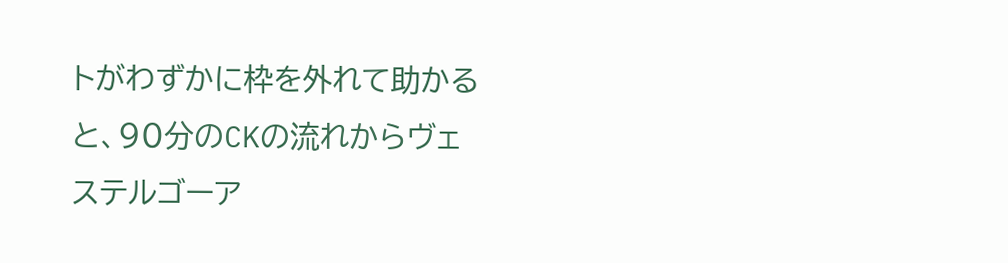トがわずかに枠を外れて助かると、90分のCKの流れからヴェステルゴーア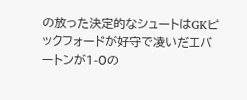の放った決定的なシュートはGKピックフォードが好守で凌いだエバートンが1-0の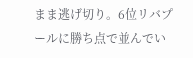まま逃げ切り。6位リバプールに勝ち点で並んでい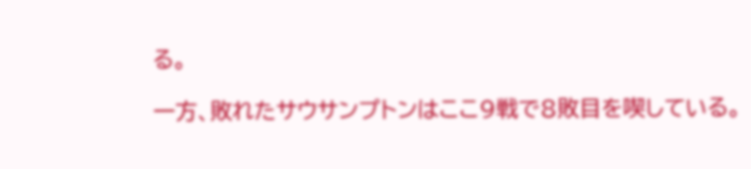る。

一方、敗れたサウサンプトンはここ9戦で8敗目を喫している。